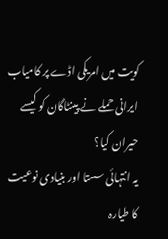کویت میں امریکی اڈے پر کامیاب ایرانی حملے نے پینٹاگان کو کیسے حیران کیا؟
یہ انتہائی سستا اور بنیادی نوعیت کا طیارہ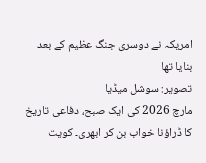امریکہ نے دوسری جنگ عظیم کے بعد بنایا تھا
تصویر: سوشل میڈیا
مارچ 2026 کی ایک صبح، دفاعی تاریخ کا ڈراؤنا خواب بن کر ابھری۔ کویت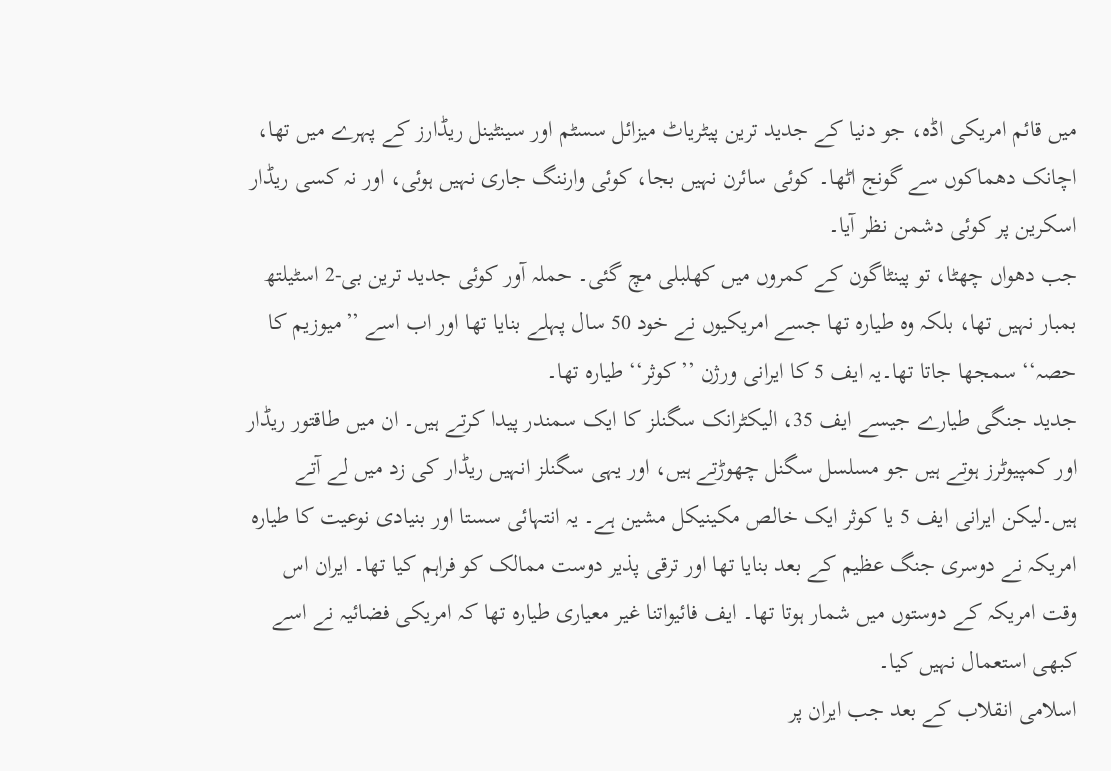میں قائم امریکی اڈہ، جو دنیا کے جدید ترین پیٹریاٹ میزائل سسٹم اور سینٹینل ریڈارز کے پہرے میں تھا، اچانک دھماکوں سے گونج اٹھا۔ کوئی سائرن نہیں بجا، کوئی وارننگ جاری نہیں ہوئی، اور نہ کسی ریڈار اسکرین پر کوئی دشمن نظر آیا۔
جب دھواں چھٹا، تو پینٹاگون کے کمروں میں کھلبلی مچ گئی۔ حملہ آور کوئی جدید ترین بی-2 اسٹیلتھ بمبار نہیں تھا، بلکہ وہ طیارہ تھا جسے امریکیوں نے خود 50 سال پہلے بنایا تھا اور اب اسے ’’میوزیم کا حصہ‘‘ سمجھا جاتا تھا۔یہ ایف 5 کا ایرانی ورژن ’’ کوثر‘‘ طیارہ تھا۔
جدید جنگی طیارے جیسے ایف 35، الیکٹرانک سگنلز کا ایک سمندر پیدا کرتے ہیں۔ ان میں طاقتور ریڈار اور کمپیوٹرز ہوتے ہیں جو مسلسل سگنل چھوڑتے ہیں، اور یہی سگنلز انہیں ریڈار کی زد میں لے آتے ہیں۔لیکن ایرانی ایف 5 یا کوثر ایک خالص مکینیکل مشین ہے۔ یہ انتہائی سستا اور بنیادی نوعیت کا طیارہ امریکہ نے دوسری جنگ عظیم کے بعد بنایا تھا اور ترقی پذیر دوست ممالک کو فراہم کیا تھا۔ ایران اس وقت امریکہ کے دوستوں میں شمار ہوتا تھا۔ ایف فائیواتنا غیر معیاری طیارہ تھا کہ امریکی فضائیہ نے اسے کبھی استعمال نہیں کیا۔
اسلامی انقلاب کے بعد جب ایران پر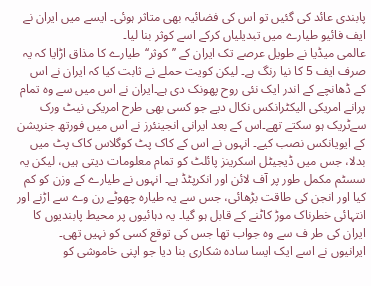پابندی عائد کی گئیں تو اس کی فضائیہ بھی متاثر ہوئی۔ ایسے میں ایران نے ایف فائیو طیارے میں تبدیلیاں کرکے اسے کوثر بنا لیا۔
عالمی میڈیا نے طویل عرصے تک ایران کے ’’کوثر‘‘طیارے کا مذاق اڑایا کہ یہ صرف ایف 5 کا نیا رنگ ہے۔ لیکن کویت حملے نے ثابت کیا کہ ایران نے اس کے ڈھانچے کے اندر ایک نئی روح پھونک دی ہے۔ایران نے اس میں سے وہ تمام پرانے امریکی الیکٹرانکس نکال دیے جو کسی بھی طرح امریکی نیٹ ورک سےٹریک ہو سکتے تھے۔اس کے بعد ایرانی انجینئرز نے اس میں فورتھ جنریشن کے ایویانکس نصب کیے۔ انہوں نے اس کے کاک پٹ کوگلاس کاک پٹ میں بدلا، جس میں ڈیجیٹل اسکرینز پائلٹ کو تمام معلومات دیتی ہیں، لیکن یہ سسٹم مکمل طور پر آف لائن اور انکرپٹڈ ہے۔ انہوں نے طیارے کے وزن کو کم کیا اور انجن کی طاقت بڑھائی، جس سے یہ طیارہ چھوٹے رن وے سے اڑنے اور انتہائی خطرناک موڑ کاٹنے کے قابل ہو گیا۔ یہ دہائیوں پر محیط پابندیوں کا ایران کی طر ف سے وہ جواب تھا جس کی توقع کسی کو نہیں تھی۔
ایرانیوں نے اسے ایک ایسا سادہ شکاری بنا دیا جو اپنی خاموشی کو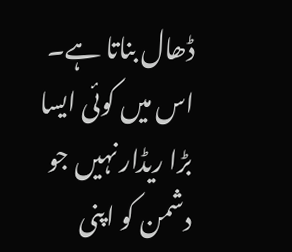ڈھال بناتا ہے۔ اس میں کوئی ایسا بڑا ریڈار نہیں جو دشمن کو اپنی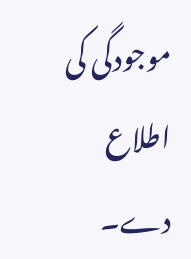موجودگی کی اطلاع دے۔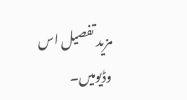مزید تفصیل اس وڈیومیں۔